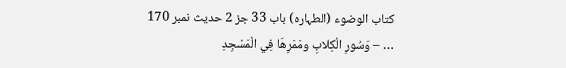کتاب الوضوء (الطہارہ) باب 33 جز 2 حدیث نمبر 170
… – وَسُورِ الْكِلابِ ومَمَرِهَا فِي الْمَسْجِدِ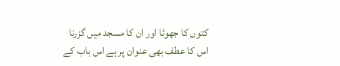کتوں کا جھوٹا اور ان کا مسجد میں گزرنا
اس کا عطف بھی عنوان پر ہے اس باب کے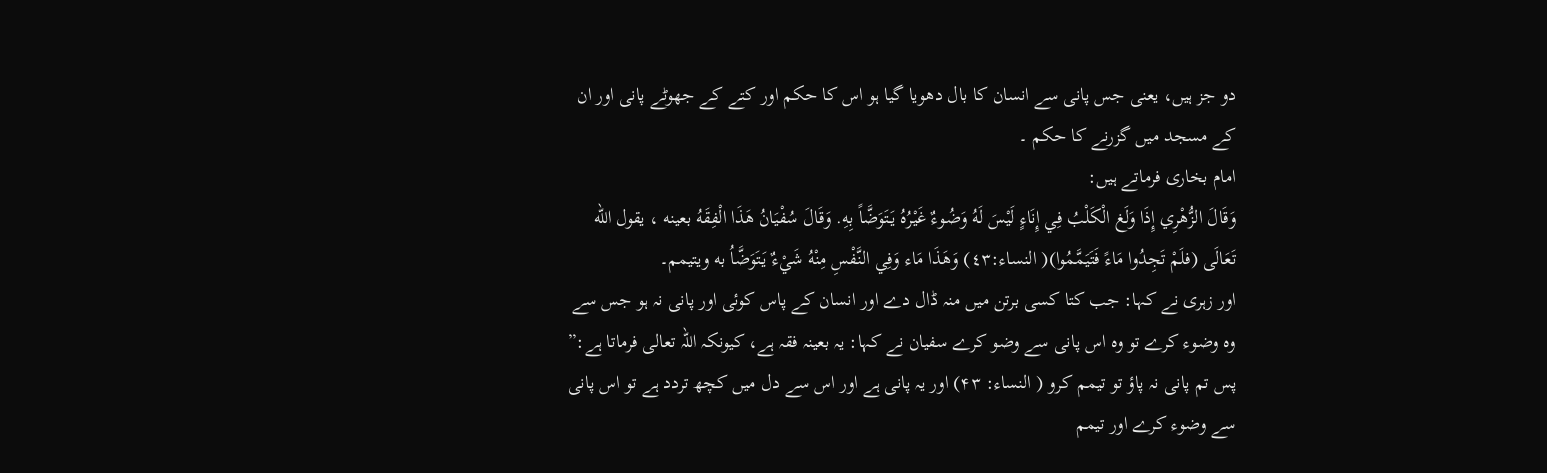دو جز ہیں، یعنی جس پانی سے انسان کا بال دھویا گیا ہو اس کا حکم اور کتے کے جھوٹے پانی اور ان کے مسجد میں گزرنے کا حکم ۔
امام بخاری فرماتے ہیں:
وَقَالَ الزُّهْرِي إِذَا وَلَغ الْكَلْبُ فِي إِنَاءٍ لَيْسَ لَهُ وَضُوءٌ غَيْرُهُ يَتَوَضَّاً بِهِ. وَقَالَ سُفْيَانُ هَذَا الْفِقَهُ بعينه ، يقول الله تَعَالَى (فلَمْ تَجِدُوا مَاءً فَتَيَمَّمُوا)( النساء:٤٣) وَهَذَا مَاء وَفِي النَّفْسِ مِنْهُ شَيْءٌ يَتَوَضَّاُ به ويتيمم۔
اور زہری نے کہا: جب کتا کسی برتن میں منہ ڈال دے اور انسان کے پاس کوئی اور پانی نہ ہو جس سے وہ وضوء کرے تو وہ اس پانی سے وضو کرے سفیان نے کہا: یہ بعینہ فقہ ہے، کیونکہ اللہ تعالی فرماتا ہے:” پس تم پانی نہ پاؤ تو تیمم کرو ( النساء: ۴۳) اور یہ پانی ہے اور اس سے دل میں کچھ تردد ہے تو اس پانی سے وضوء کرے اور تیمم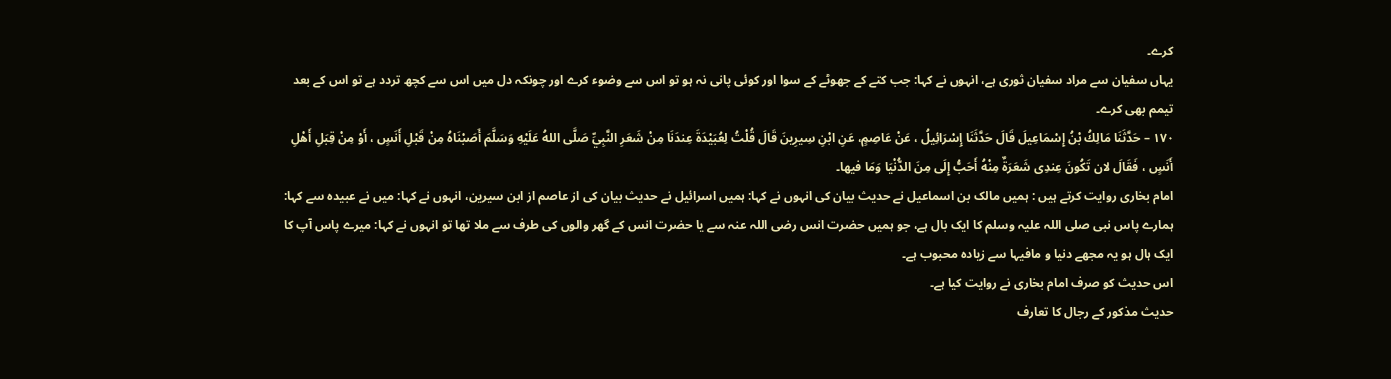کرے۔
یہاں سفیان سے مراد سفیان ثوری ہے، انہوں نے کہا: جب کتے کے جھوٹے کے سوا اور کوئی پانی نہ ہو تو اس سے وضوء کرے اور چونکہ دل میں اس سے کچھ تردد ہے تو اس کے بعد تیمم بھی کرے۔
۱۷۰ – حَدَّثَنَا مَالِكُ بْنُ إِسْمَاعِيلَ قَالَ حَدَّثَنَا إِسْرَائِيلُ ، عَنْ عَاصِمٍ، عَنِ ابْنِ سِيرِينَ قَالَ قُلْتُ لِعُبَيْدَةَ عِندَنَا مِنْ شَعَرِ النَّبِيِّ صَلَّى اللهُ عَلَيْهِ وَسَلَّمَ أَصَبْنَاهُ مِنْ قَبْلِ أَنَسٍ ، أَوْ مِنْ قِبَلِ أَهْلِ أَنَسٍ ، فَقَالَ لان تَكُونَ عِندِى شَعَرَةٌ مِنْهُ أَحَبُّ إِلَى مِنَ الدُّنْيَا وَمَا فیھا۔
امام بخاری روایت کرتے ہیں : ہمیں مالک بن اسماعیل نے حدیث بیان کی انہوں نے کہا: ہمیں اسرائیل نے حدیث بیان کی از عاصم از ابن سیرین، انہوں نے کہا: میں نے عبیدہ سے کہا: ہمارے پاس نبی صلی اللہ علیہ وسلم کا ایک بال ہے، جو ہمیں حضرت انس رضی اللہ عنہ سے یا حضرت انس کے گھر والوں کی طرف سے ملا تھا تو انہوں نے کہا: میرے پاس آپ کا ایک ہال ہو یہ مجھے دنیا و مافیہا سے زیادہ محبوب ہے۔
اس حدیث کو صرف امام بخاری نے روایت کیا ہے۔
حدیث مذکور کے رجال کا تعارف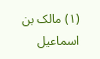(۱) مالک بن اسماعیل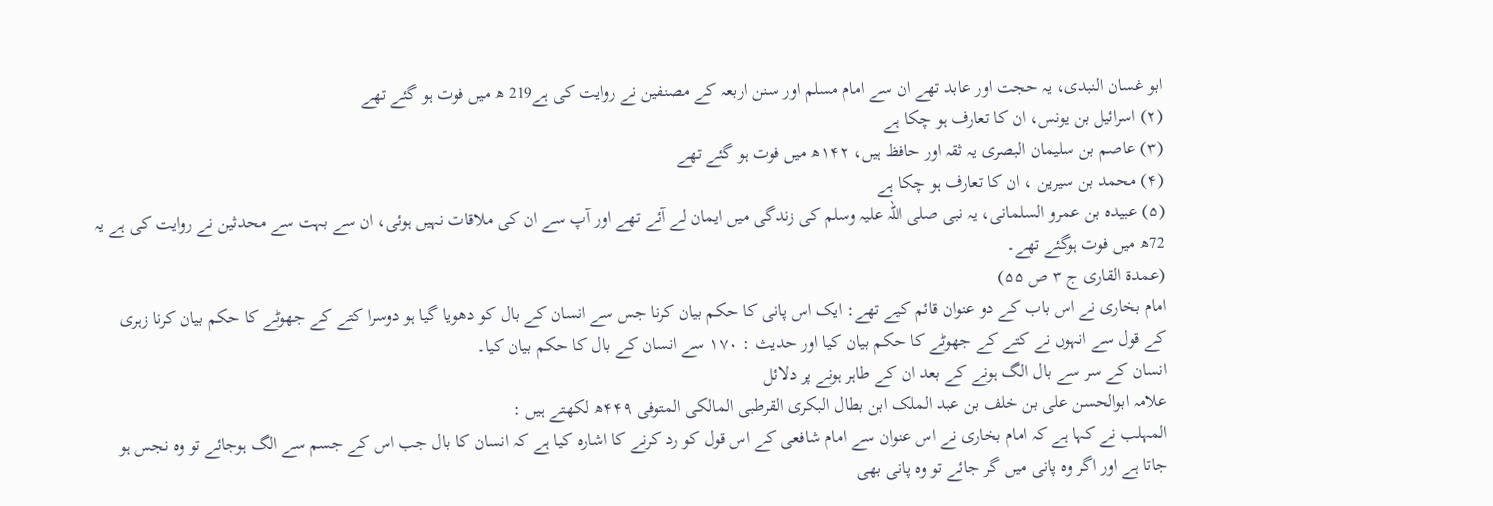ابو غسان النبدی، یہ حجت اور عابد تھے ان سے امام مسلم اور سنن اربعہ کے مصنفین نے روایت کی ہے219 ھ میں فوت ہو گئے تھے
(۲) اسرائیل بن یونس، ان کا تعارف ہو چکا ہے
(۳) عاصم بن سلیمان البصری یہ ثقہ اور حافظ ہیں، ۱۴۲ھ میں فوت ہو گئے تھے
(۴) محمد بن سیرین ، ان کا تعارف ہو چکا ہے
(۵) عبیدہ بن عمرو السلمانی، یہ نبی صلی اللہ علیہ وسلم کی زندگی میں ایمان لے آئے تھے اور آپ سے ان کی ملاقات نہیں ہوئی، ان سے بہت سے محدثین نے روایت کی ہے یہ 72ھ میں فوت ہوگئے تھے۔
(عمدۃ القاری ج ۳ ص ۵۵)
امام بخاری نے اس باب کے دو عنوان قائم کیے تھے: ایک اس پانی کا حکم بیان کرنا جس سے انسان کے بال کو دھویا گیا ہو دوسرا کتے کے جھوٹے کا حکم بیان کرنا زہری کے قول سے انہوں نے کتے کے جھوٹے کا حکم بیان کیا اور حدیث : ۱۷۰ سے انسان کے بال کا حکم بیان کیا۔
انسان کے سر سے بال الگ ہونے کے بعد ان کے طاہر ہونے پر دلائل
علامہ ابوالحسن علی بن خلف بن عبد الملک ابن بطال البكرى القرطبی المالکی المتوفی ۴۴۹ھ لکھتے ہیں :
المہلب نے کہا ہے کہ امام بخاری نے اس عنوان سے امام شافعی کے اس قول کو رد کرنے کا اشارہ کیا ہے کہ انسان کا بال جب اس کے جسم سے الگ ہوجائے تو وہ نجس ہو جاتا ہے اور اگر وہ پانی میں گر جائے تو وہ پانی بھی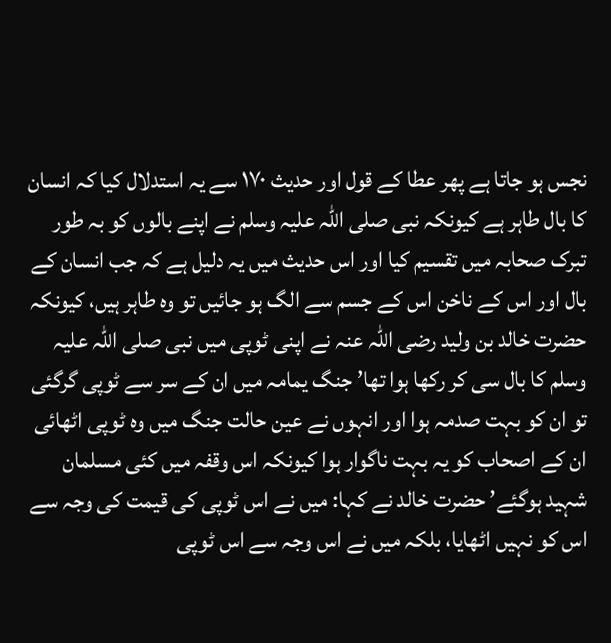نجس ہو جاتا ہے پھر عطا کے قول اور حدیث ۱۷۰ سے یہ استدلال کیا کہ انسان کا بال طاہر ہے کیونکہ نبی صلی اللہ علیہ وسلم نے اپنے بالوں کو بہ طور تبرک صحابہ میں تقسیم کیا اور اس حدیث میں یہ دلیل ہے کہ جب انسان کے بال اور اس کے ناخن اس کے جسم سے الگ ہو جائیں تو وہ طاہر ہیں، کیونکہ حضرت خالد بن ولید رضی اللہ عنہ نے اپنی ٹوپی میں نبی صلی اللہ علیہ وسلم کا بال سی کر رکھا ہوا تھا’ جنگ یمامہ میں ان کے سر سے ٹوپی گرگئی تو ان کو بہت صدمہ ہوا اور انہوں نے عین حالت جنگ میں وہ ٹوپی اٹھائی ان کے اصحاب کو یہ بہت ناگوار ہوا کیونکہ اس وقفہ میں کئی مسلمان شہید ہوگئے’ حضرت خالد نے کہا: میں نے اس ٹوپی کی قیمت کی وجہ سے اس کو نہیں اٹھایا، بلکہ میں نے اس وجہ سے اس ٹوپی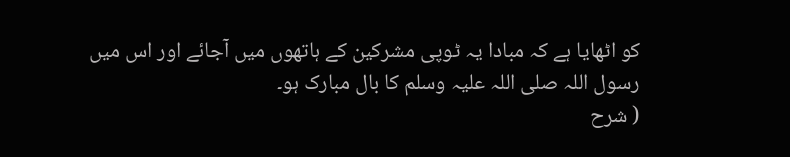کو اٹھایا ہے کہ مبادا یہ ٹوپی مشرکین کے ہاتھوں میں آجائے اور اس میں رسول اللہ صلی اللہ علیہ وسلم کا بال مبارک ہو۔
( شرح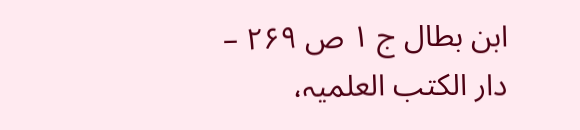ابن بطال ج ۱ ص ۲۶۹ – دار الكتب العلمیہ،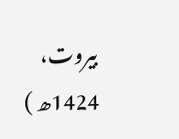بیروت، 1424ھ )